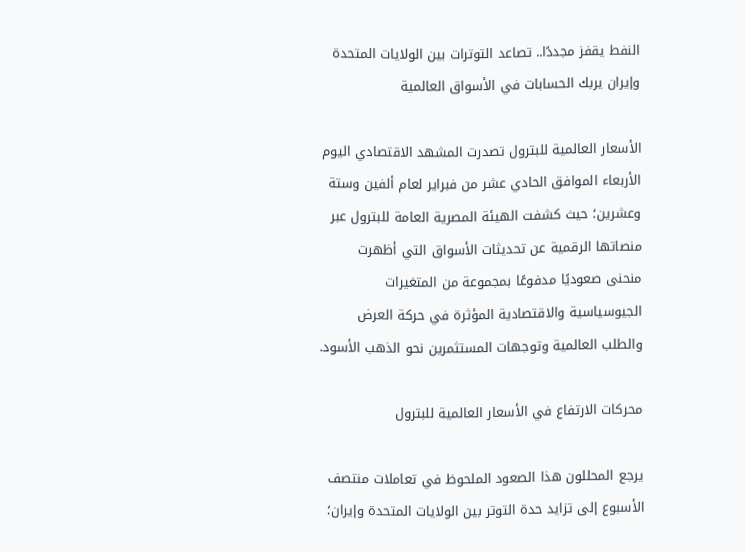النفط يقفز مجددًا.. تصاعد التوترات بين الولايات المتحدة وإيران يربك الحسابات في الأسواق العالمية

الأسعار العالمية للبترول تصدرت المشهد الاقتصادي اليوم الأربعاء الموافق الحادي عشر من فبراير لعام ألفين وستة وعشرين؛ حيث كشفت الهيئة المصرية العامة للبترول عبر منصاتها الرقمية عن تحديثات الأسواق التي أظهرت منحنى صعوديًا مدفوعًا بمجموعة من المتغيرات الجيوسياسية والاقتصادية المؤثرة في حركة العرض والطلب العالمية وتوجهات المستثمرين نحو الذهب الأسود.

محركات الارتفاع في الأسعار العالمية للبترول

يرجع المحللون هذا الصعود الملحوظ في تعاملات منتصف الأسبوع إلى تزايد حدة التوتر بين الولايات المتحدة وإيران؛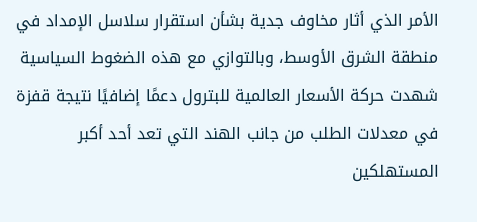الأمر الذي أثار مخاوف جدية بشأن استقرار سلاسل الإمداد في منطقة الشرق الأوسط، وبالتوازي مع هذه الضغوط السياسية شهدت حركة الأسعار العالمية للبترول دعمًا إضافيًا نتيجة قفزة في معدلات الطلب من جانب الهند التي تعد أحد أكبر المستهلكين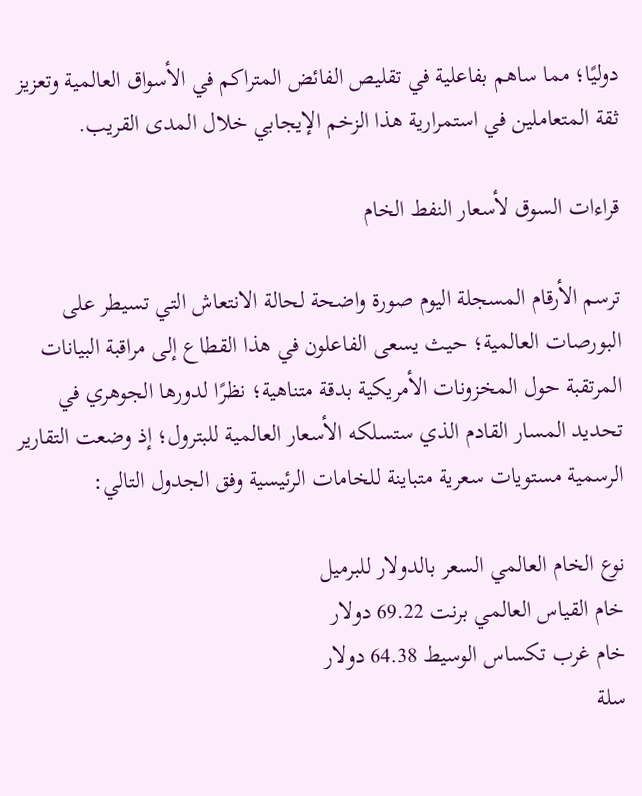دوليًا؛ مما ساهم بفاعلية في تقليص الفائض المتراكم في الأسواق العالمية وتعزيز ثقة المتعاملين في استمرارية هذا الزخم الإيجابي خلال المدى القريب.

قراءات السوق لأسعار النفط الخام

ترسم الأرقام المسجلة اليوم صورة واضحة لحالة الانتعاش التي تسيطر على البورصات العالمية؛ حيث يسعى الفاعلون في هذا القطاع إلى مراقبة البيانات المرتقبة حول المخزونات الأمريكية بدقة متناهية؛ نظرًا لدورها الجوهري في تحديد المسار القادم الذي ستسلكه الأسعار العالمية للبترول؛ إذ وضعت التقارير الرسمية مستويات سعرية متباينة للخامات الرئيسية وفق الجدول التالي:

نوع الخام العالمي السعر بالدولار للبرميل
خام القياس العالمي برنت 69.22 دولار
خام غرب تكساس الوسيط 64.38 دولار
سلة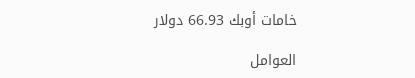خامات أوبك 66.93 دولار

العوامل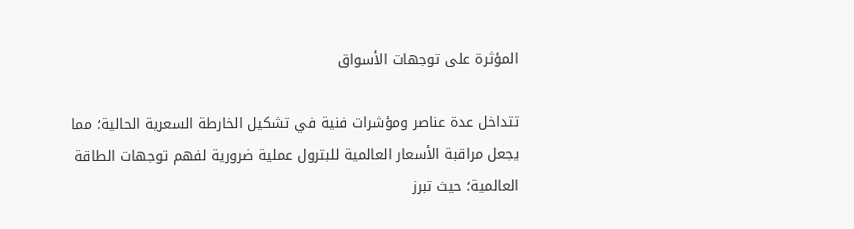المؤثرة على توجهات الأسواق

تتداخل عدة عناصر ومؤشرات فنية في تشكيل الخارطة السعرية الحالية؛ مما يجعل مراقبة الأسعار العالمية للبترول عملية ضرورية لفهم توجهات الطاقة العالمية؛ حيث تبرز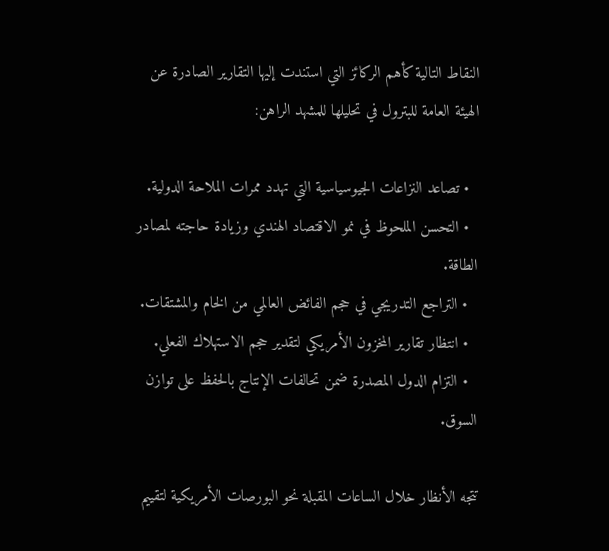النقاط التالية كأهم الركائز التي استندت إليها التقارير الصادرة عن الهيئة العامة للبترول في تحليلها للمشهد الراهن:

  • تصاعد النزاعات الجيوسياسية التي تهدد ممرات الملاحة الدولية.
  • التحسن الملحوظ في نمو الاقتصاد الهندي وزيادة حاجته لمصادر الطاقة.
  • التراجع التدريجي في حجم الفائض العالمي من الخام والمشتقات.
  • انتظار تقارير المخزون الأمريكي لتقدير حجم الاستهلاك الفعلي.
  • التزام الدول المصدرة ضمن تحالفات الإنتاج بالحفظ على توازن السوق.

تتجه الأنظار خلال الساعات المقبلة نحو البورصات الأمريكية لتقييم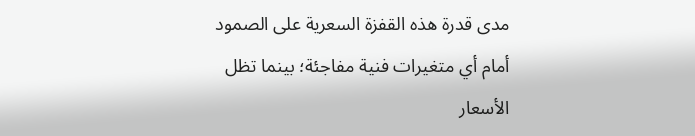مدى قدرة هذه القفزة السعرية على الصمود أمام أي متغيرات فنية مفاجئة؛ بينما تظل الأسعار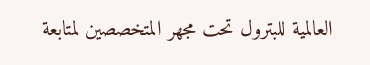العالمية للبترول تحت مجهر المتخصصين لمتابعة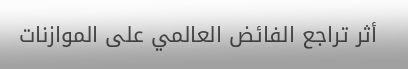أثر تراجع الفائض العالمي على الموازنات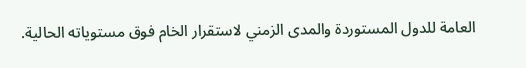العامة للدول المستوردة والمدى الزمني لاستقرار الخام فوق مستوياته الحالية.